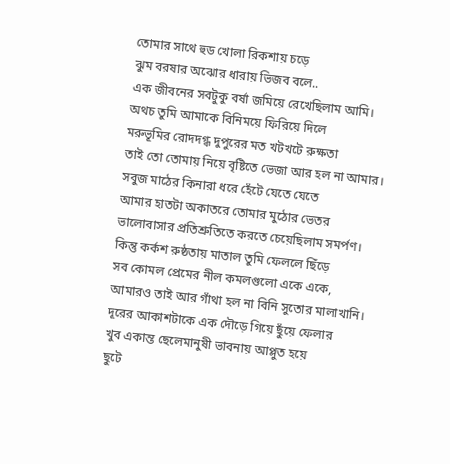তোমার সাথে হুড খোলা রিকশায় চড়ে
ঝুম বরষার অঝোর ধারায় ভিজব বলে..
এক জীবনের সবটুকু বর্ষা জমিয়ে রেখেছিলাম আমি।
অথচ তুমি আমাকে বিনিময়ে ফিরিয়ে দিলে
মরুভূমির রোদদগ্ধ দুপুরের মত খটখটে রুক্ষতা
তাই তো তোমায় নিয়ে বৃষ্টিতে ভেজা আর হল না আমার।
সবুজ মাঠের কিনারা ধরে হেঁটে যেতে যেতে
আমার হাতটা অকাতরে তোমার মুঠোর ভেতর
ভালোবাসার প্রতিশ্রুতিতে করতে চেয়েছিলাম সমর্পণ।
কিন্তু কর্কশ রুষ্ঠতায় মাতাল তুমি ফেললে ছিঁড়ে
সব কোমল প্রেমের নীল কমলগুলো একে একে,
আমারও তাই আর গাঁথা হল না বিনি সুতোর মালাখানি।
দূরের আকাশটাকে এক দৌড়ে গিয়ে ছুঁয়ে ফেলার
খুব একান্ত ছেলেমানুষী ভাবনায় আপ্লুত হয়ে
ছুটে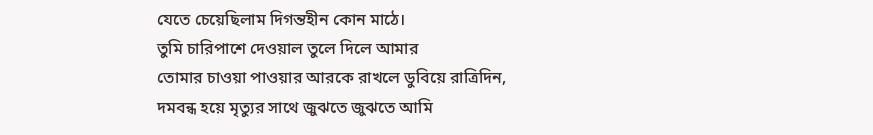যেতে চেয়েছিলাম দিগন্তহীন কোন মাঠে।
তুমি চারিপাশে দেওয়াল তুলে দিলে আমার
তোমার চাওয়া পাওয়ার আরকে রাখলে ডুবিয়ে রাত্রিদিন,
দমবন্ধ হয়ে মৃত্যুর সাথে জুঝতে জুঝতে আমি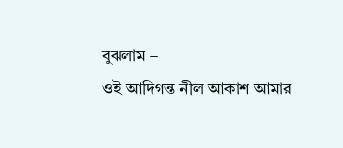বুঝলাম –
ওই আদিগন্ত নীল আকাশ আমার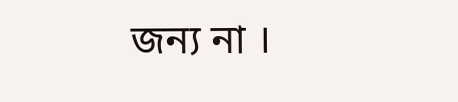জন্য না ।